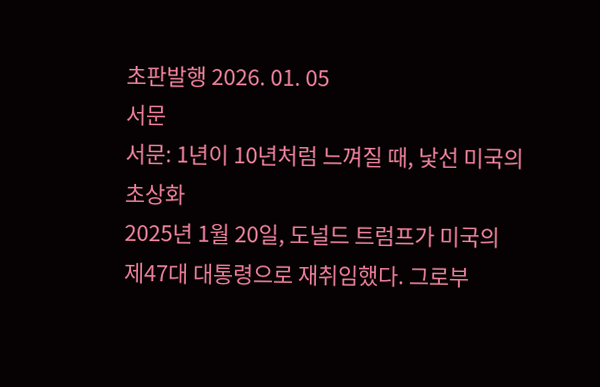초판발행 2026. 01. 05
서문
서문: 1년이 10년처럼 느껴질 때, 낯선 미국의 초상화
2025년 1월 20일, 도널드 트럼프가 미국의 제47대 대통령으로 재취임했다. 그로부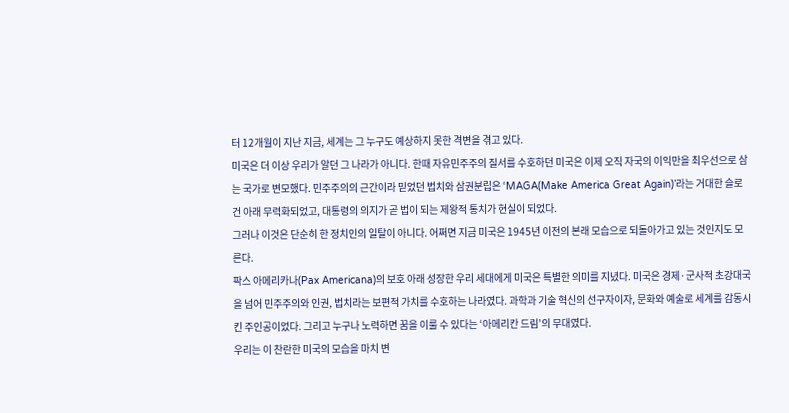터 12개월이 지난 지금, 세계는 그 누구도 예상하지 못한 격변을 겪고 있다.
미국은 더 이상 우리가 알던 그 나라가 아니다. 한때 자유민주주의 질서를 수호하던 미국은 이제 오직 자국의 이익만을 최우선으로 삼는 국가로 변모했다. 민주주의의 근간이라 믿었던 법치와 삼권분립은 ‘MAGA(Make America Great Again)’라는 거대한 슬로건 아래 무력화되었고, 대통령의 의지가 곧 법이 되는 제왕적 통치가 현실이 되었다.
그러나 이것은 단순히 한 정치인의 일탈이 아니다. 어쩌면 지금 미국은 1945년 이전의 본래 모습으로 되돌아가고 있는 것인지도 모른다.
팍스 아메리카나(Pax Americana)의 보호 아래 성장한 우리 세대에게 미국은 특별한 의미를 지녔다. 미국은 경제·군사적 초강대국을 넘어 민주주의와 인권, 법치라는 보편적 가치를 수호하는 나라였다. 과학과 기술 혁신의 선구자이자, 문화와 예술로 세계를 감동시킨 주인공이었다. 그리고 누구나 노력하면 꿈을 이룰 수 있다는 ‘아메리칸 드림’의 무대였다.
우리는 이 찬란한 미국의 모습을 마치 변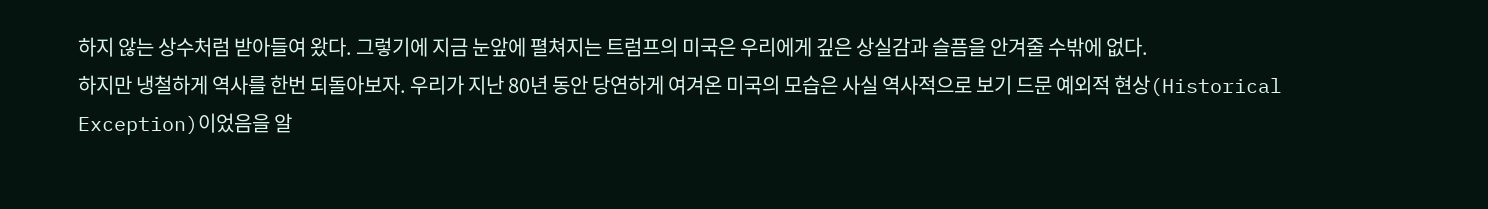하지 않는 상수처럼 받아들여 왔다. 그렇기에 지금 눈앞에 펼쳐지는 트럼프의 미국은 우리에게 깊은 상실감과 슬픔을 안겨줄 수밖에 없다.
하지만 냉철하게 역사를 한번 되돌아보자. 우리가 지난 80년 동안 당연하게 여겨온 미국의 모습은 사실 역사적으로 보기 드문 예외적 현상(Historical Exception)이었음을 알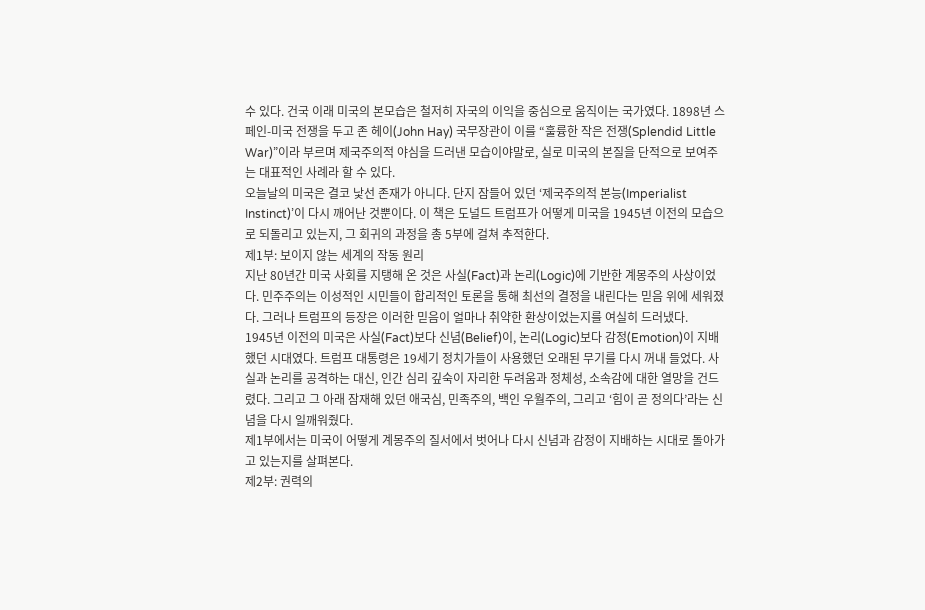수 있다. 건국 이래 미국의 본모습은 철저히 자국의 이익을 중심으로 움직이는 국가였다. 1898년 스페인-미국 전쟁을 두고 존 헤이(John Hay) 국무장관이 이를 “훌륭한 작은 전쟁(Splendid Little War)”이라 부르며 제국주의적 야심을 드러낸 모습이야말로, 실로 미국의 본질을 단적으로 보여주는 대표적인 사례라 할 수 있다.
오늘날의 미국은 결코 낯선 존재가 아니다. 단지 잠들어 있던 ‘제국주의적 본능(Imperialist Instinct)’이 다시 깨어난 것뿐이다. 이 책은 도널드 트럼프가 어떻게 미국을 1945년 이전의 모습으로 되돌리고 있는지, 그 회귀의 과정을 총 5부에 걸쳐 추적한다.
제1부: 보이지 않는 세계의 작동 원리
지난 80년간 미국 사회를 지탱해 온 것은 사실(Fact)과 논리(Logic)에 기반한 계몽주의 사상이었다. 민주주의는 이성적인 시민들이 합리적인 토론을 통해 최선의 결정을 내린다는 믿음 위에 세워졌다. 그러나 트럼프의 등장은 이러한 믿음이 얼마나 취약한 환상이었는지를 여실히 드러냈다.
1945년 이전의 미국은 사실(Fact)보다 신념(Belief)이, 논리(Logic)보다 감정(Emotion)이 지배했던 시대였다. 트럼프 대통령은 19세기 정치가들이 사용했던 오래된 무기를 다시 꺼내 들었다. 사실과 논리를 공격하는 대신, 인간 심리 깊숙이 자리한 두려움과 정체성, 소속감에 대한 열망을 건드렸다. 그리고 그 아래 잠재해 있던 애국심, 민족주의, 백인 우월주의, 그리고 ‘힘이 곧 정의다’라는 신념을 다시 일깨워줬다.
제1부에서는 미국이 어떻게 계몽주의 질서에서 벗어나 다시 신념과 감정이 지배하는 시대로 돌아가고 있는지를 살펴본다.
제2부: 권력의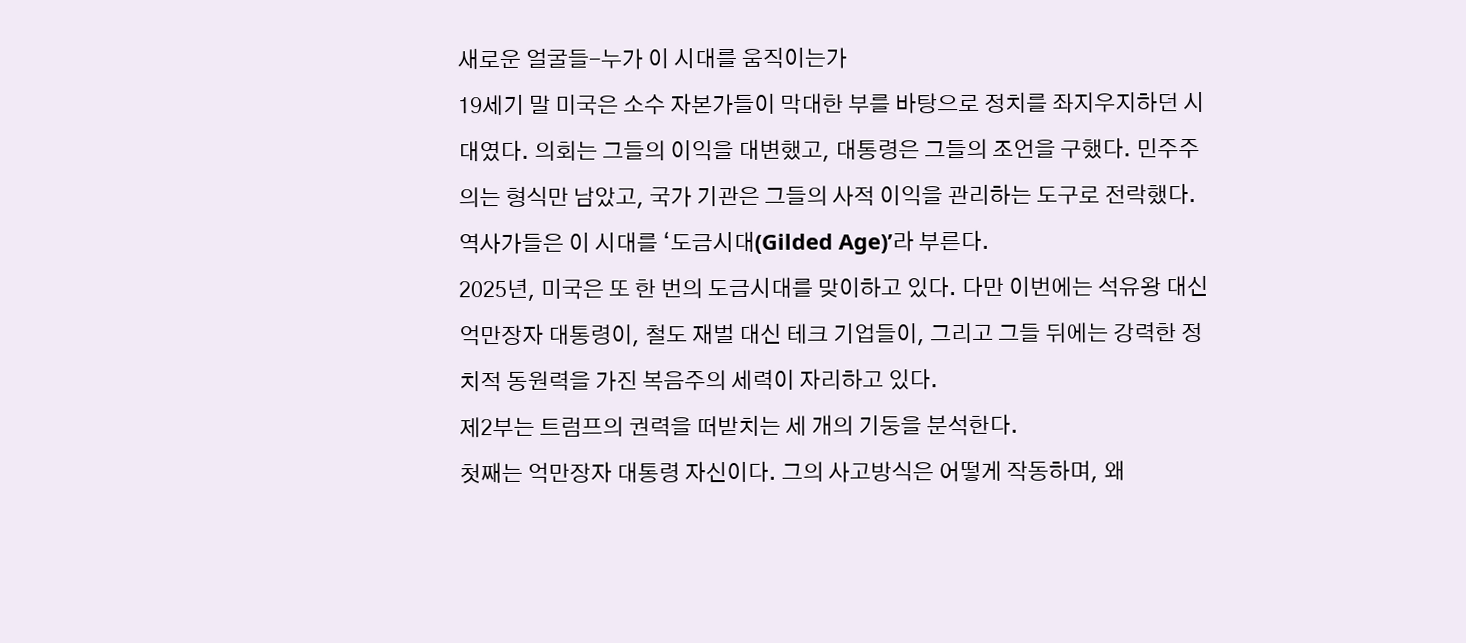새로운 얼굴들-누가 이 시대를 움직이는가
19세기 말 미국은 소수 자본가들이 막대한 부를 바탕으로 정치를 좌지우지하던 시대였다. 의회는 그들의 이익을 대변했고, 대통령은 그들의 조언을 구했다. 민주주의는 형식만 남았고, 국가 기관은 그들의 사적 이익을 관리하는 도구로 전락했다. 역사가들은 이 시대를 ‘도금시대(Gilded Age)’라 부른다.
2025년, 미국은 또 한 번의 도금시대를 맞이하고 있다. 다만 이번에는 석유왕 대신 억만장자 대통령이, 철도 재벌 대신 테크 기업들이, 그리고 그들 뒤에는 강력한 정치적 동원력을 가진 복음주의 세력이 자리하고 있다.
제2부는 트럼프의 권력을 떠받치는 세 개의 기둥을 분석한다.
첫째는 억만장자 대통령 자신이다. 그의 사고방식은 어떻게 작동하며, 왜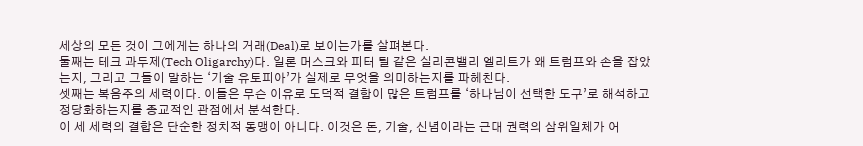세상의 모든 것이 그에게는 하나의 거래(Deal)로 보이는가를 살펴본다.
둘째는 테크 과두제(Tech Oligarchy)다. 일론 머스크와 피터 틸 같은 실리콘밸리 엘리트가 왜 트럼프와 손을 잡았는지, 그리고 그들이 말하는 ‘기술 유토피아’가 실제로 무엇을 의미하는지를 파헤친다.
셋째는 복음주의 세력이다. 이들은 무슨 이유로 도덕적 결함이 많은 트럼프를 ‘하나님이 선택한 도구’로 해석하고 정당화하는지를 종교적인 관점에서 분석한다.
이 세 세력의 결합은 단순한 정치적 동맹이 아니다. 이것은 돈, 기술, 신념이라는 근대 권력의 삼위일체가 어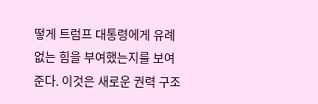떻게 트럼프 대통령에게 유례없는 힘을 부여했는지를 보여준다. 이것은 새로운 권력 구조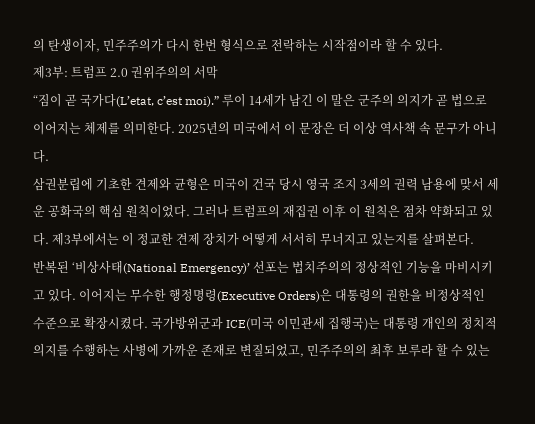의 탄생이자, 민주주의가 다시 한번 형식으로 전락하는 시작점이라 할 수 있다.
제3부: 트럼프 2.0 권위주의의 서막
“짐이 곧 국가다(L’etat, c’est moi).” 루이 14세가 남긴 이 말은 군주의 의지가 곧 법으로 이어지는 체제를 의미한다. 2025년의 미국에서 이 문장은 더 이상 역사책 속 문구가 아니다.
삼권분립에 기초한 견제와 균형은 미국이 건국 당시 영국 조지 3세의 권력 남용에 맞서 세운 공화국의 핵심 원칙이었다. 그러나 트럼프의 재집권 이후 이 원칙은 점차 약화되고 있다. 제3부에서는 이 정교한 견제 장치가 어떻게 서서히 무너지고 있는지를 살펴본다.
반복된 ‘비상사태(National Emergency)’ 선포는 법치주의의 정상적인 기능을 마비시키고 있다. 이어지는 무수한 행정명령(Executive Orders)은 대통령의 권한을 비정상적인 수준으로 확장시켰다. 국가방위군과 ICE(미국 이민관세 집행국)는 대통령 개인의 정치적 의지를 수행하는 사병에 가까운 존재로 변질되었고, 민주주의의 최후 보루라 할 수 있는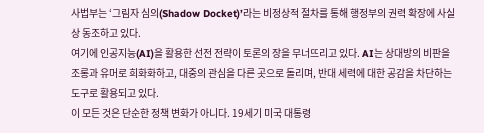사법부는 ‘그림자 심의(Shadow Docket)’라는 비정상적 절차를 통해 행정부의 권력 확장에 사실상 동조하고 있다.
여기에 인공지능(AI)을 활용한 선전 전략이 토론의 장을 무너뜨리고 있다. AI는 상대방의 비판을 조롱과 유머로 희화화하고, 대중의 관심을 다른 곳으로 돌리며, 반대 세력에 대한 공감을 차단하는 도구로 활용되고 있다.
이 모든 것은 단순한 정책 변화가 아니다. 19세기 미국 대통령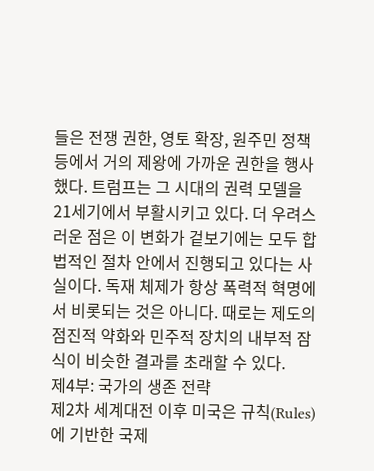들은 전쟁 권한, 영토 확장, 원주민 정책 등에서 거의 제왕에 가까운 권한을 행사했다. 트럼프는 그 시대의 권력 모델을 21세기에서 부활시키고 있다. 더 우려스러운 점은 이 변화가 겉보기에는 모두 합법적인 절차 안에서 진행되고 있다는 사실이다. 독재 체제가 항상 폭력적 혁명에서 비롯되는 것은 아니다. 때로는 제도의 점진적 약화와 민주적 장치의 내부적 잠식이 비슷한 결과를 초래할 수 있다.
제4부: 국가의 생존 전략
제2차 세계대전 이후 미국은 규칙(Rules)에 기반한 국제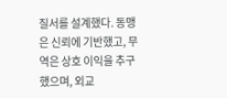질서를 설계했다. 동맹은 신뢰에 기반했고, 무역은 상호 이익을 추구했으며, 외교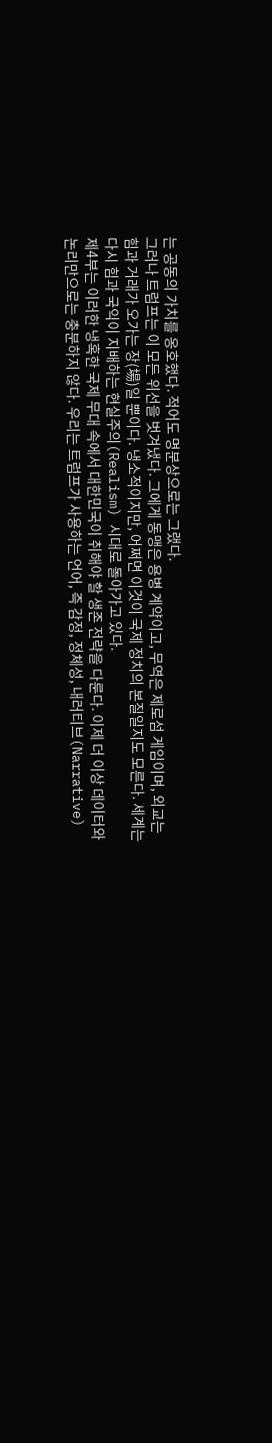는 공동의 가치를 옹호했다. 적어도 명분상으로는 그랬다.
그러나 트럼프는 이 모든 위선을 벗겨냈다. 그에게 동맹은 용병 계약이고, 무역은 제로섬 게임이며, 외교는 힘과 거래가 오가는 장(場)일 뿐이다. 냉소적이지만, 어쩌면 이것이 국제 정치의 본질일지도 모른다. 세계는 다시 힘과 국익이 지배하는 현실주의(Realism) 시대로 돌아가고 있다.
제4부는 이러한 냉혹한 국제 무대 속에서 대한민국이 취해야 할 생존 전략을 다룬다. 이제 더 이상 데이터와 논리만으로는 충분하지 않다. 우리는 트럼프가 사용하는 언어, 즉 감정, 정체성, 내러티브(Narrative)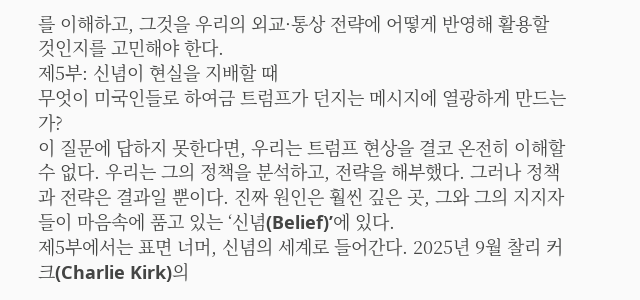를 이해하고, 그것을 우리의 외교·통상 전략에 어떻게 반영해 활용할 것인지를 고민해야 한다.
제5부: 신념이 현실을 지배할 때
무엇이 미국인들로 하여금 트럼프가 던지는 메시지에 열광하게 만드는가?
이 질문에 답하지 못한다면, 우리는 트럼프 현상을 결코 온전히 이해할 수 없다. 우리는 그의 정책을 분석하고, 전략을 해부했다. 그러나 정책과 전략은 결과일 뿐이다. 진짜 원인은 훨씬 깊은 곳, 그와 그의 지지자들이 마음속에 품고 있는 ‘신념(Belief)’에 있다.
제5부에서는 표면 너머, 신념의 세계로 들어간다. 2025년 9월 찰리 커크(Charlie Kirk)의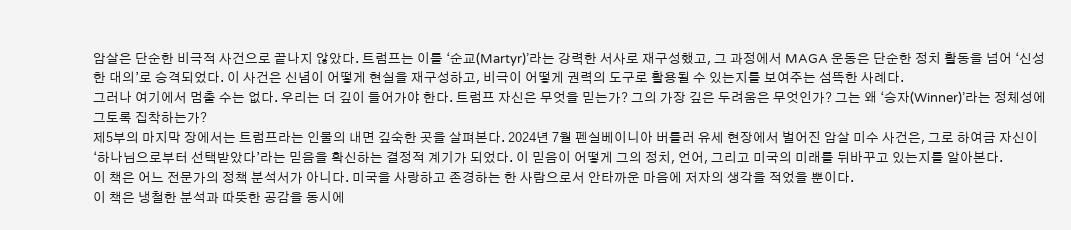암살은 단순한 비극적 사건으로 끝나지 않았다. 트럼프는 이를 ‘순교(Martyr)’라는 강력한 서사로 재구성했고, 그 과정에서 MAGA 운동은 단순한 정치 활동을 넘어 ‘신성한 대의’로 승격되었다. 이 사건은 신념이 어떻게 현실을 재구성하고, 비극이 어떻게 권력의 도구로 활용될 수 있는지를 보여주는 섬뜩한 사례다.
그러나 여기에서 멈출 수는 없다. 우리는 더 깊이 들어가야 한다. 트럼프 자신은 무엇을 믿는가? 그의 가장 깊은 두려움은 무엇인가? 그는 왜 ‘승자(Winner)’라는 정체성에 그토록 집착하는가?
제5부의 마지막 장에서는 트럼프라는 인물의 내면 깊숙한 곳을 살펴본다. 2024년 7월 펜실베이니아 버틀러 유세 현장에서 벌어진 암살 미수 사건은, 그로 하여금 자신이 ‘하나님으로부터 선택받았다’라는 믿음을 확신하는 결정적 계기가 되었다. 이 믿음이 어떻게 그의 정치, 언어, 그리고 미국의 미래를 뒤바꾸고 있는지를 알아본다.
이 책은 어느 전문가의 정책 분석서가 아니다. 미국을 사랑하고 존경하는 한 사람으로서 안타까운 마음에 저자의 생각을 적었을 뿐이다.
이 책은 냉철한 분석과 따뜻한 공감을 동시에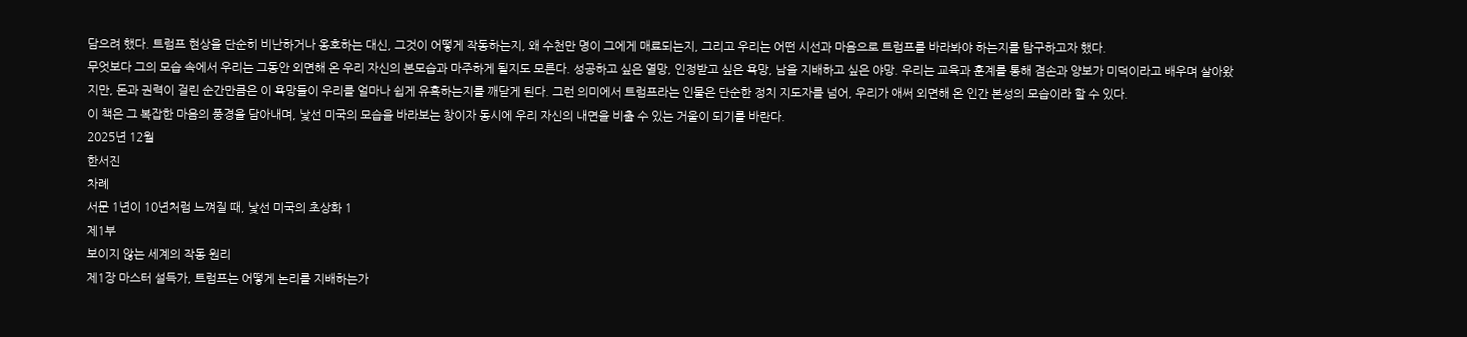담으려 했다. 트럼프 현상을 단순히 비난하거나 옹호하는 대신, 그것이 어떻게 작동하는지, 왜 수천만 명이 그에게 매료되는지, 그리고 우리는 어떤 시선과 마음으로 트럼프를 바라봐야 하는지를 탐구하고자 했다.
무엇보다 그의 모습 속에서 우리는 그동안 외면해 온 우리 자신의 본모습과 마주하게 될지도 모른다. 성공하고 싶은 열망, 인정받고 싶은 욕망, 남을 지배하고 싶은 야망. 우리는 교육과 훈계를 통해 겸손과 양보가 미덕이라고 배우며 살아왔지만, 돈과 권력이 걸린 순간만큼은 이 욕망들이 우리를 얼마나 쉽게 유혹하는지를 깨닫게 된다. 그런 의미에서 트럼프라는 인물은 단순한 정치 지도자를 넘어, 우리가 애써 외면해 온 인간 본성의 모습이라 할 수 있다.
이 책은 그 복잡한 마음의 풍경을 담아내며, 낯선 미국의 모습을 바라보는 창이자 동시에 우리 자신의 내면을 비출 수 있는 거울이 되기를 바란다.
2025년 12월
한서진
차례
서문 1년이 10년처럼 느껴질 때, 낯선 미국의 초상화 1
제1부
보이지 않는 세계의 작동 원리
제1장 마스터 설득가, 트럼프는 어떻게 논리를 지배하는가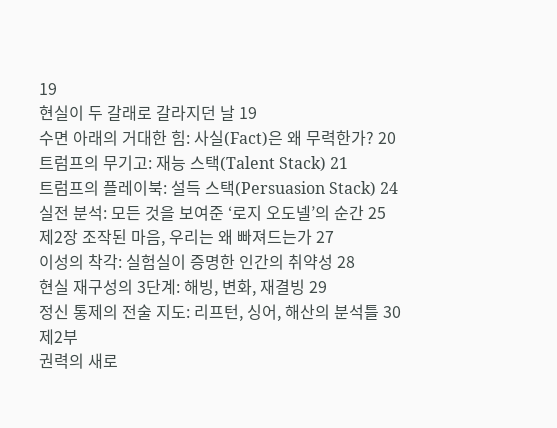19
현실이 두 갈래로 갈라지던 날 19
수면 아래의 거대한 힘: 사실(Fact)은 왜 무력한가? 20
트럼프의 무기고: 재능 스택(Talent Stack) 21
트럼프의 플레이북: 설득 스택(Persuasion Stack) 24
실전 분석: 모든 것을 보여준 ‘로지 오도넬’의 순간 25
제2장 조작된 마음, 우리는 왜 빠져드는가 27
이성의 착각: 실험실이 증명한 인간의 취약성 28
현실 재구성의 3단계: 해빙, 변화, 재결빙 29
정신 통제의 전술 지도: 리프턴, 싱어, 해산의 분석틀 30
제2부
권력의 새로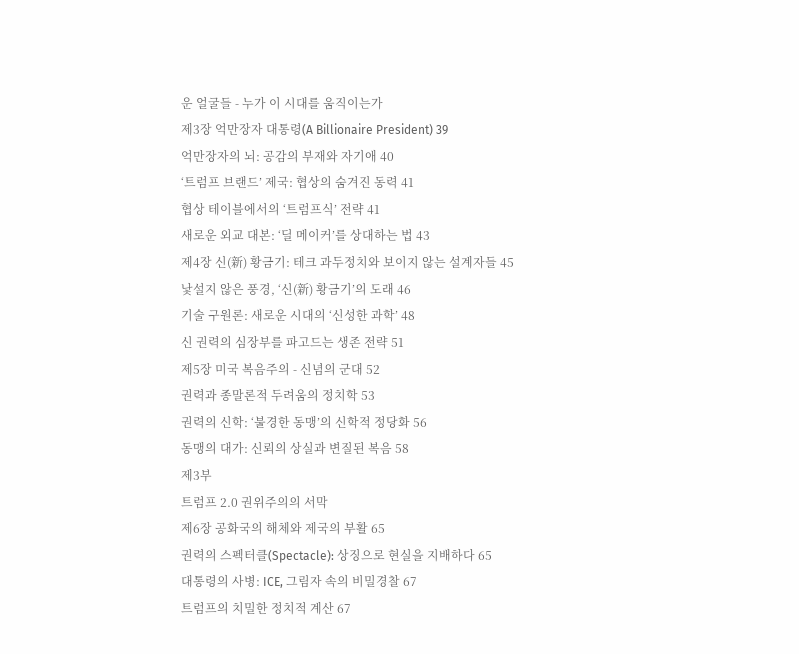운 얼굴들 - 누가 이 시대를 움직이는가
제3장 억만장자 대통령(A Billionaire President) 39
억만장자의 뇌: 공감의 부재와 자기애 40
‘트럼프 브랜드’ 제국: 협상의 숨겨진 동력 41
협상 테이블에서의 ‘트럼프식’ 전략 41
새로운 외교 대본: ‘딜 메이커’를 상대하는 법 43
제4장 신(新) 황금기: 테크 과두정치와 보이지 않는 설계자들 45
낯설지 않은 풍경, ‘신(新) 황금기’의 도래 46
기술 구원론: 새로운 시대의 ‘신성한 과학’ 48
신 권력의 심장부를 파고드는 생존 전략 51
제5장 미국 복음주의 - 신념의 군대 52
권력과 종말론적 두려움의 정치학 53
권력의 신학: ‘불경한 동맹’의 신학적 정당화 56
동맹의 대가: 신뢰의 상실과 변질된 복음 58
제3부
트럼프 2.0 권위주의의 서막
제6장 공화국의 해체와 제국의 부활 65
권력의 스펙터클(Spectacle): 상징으로 현실을 지배하다 65
대통령의 사병: ICE, 그림자 속의 비밀경찰 67
트럼프의 치밀한 정치적 계산 67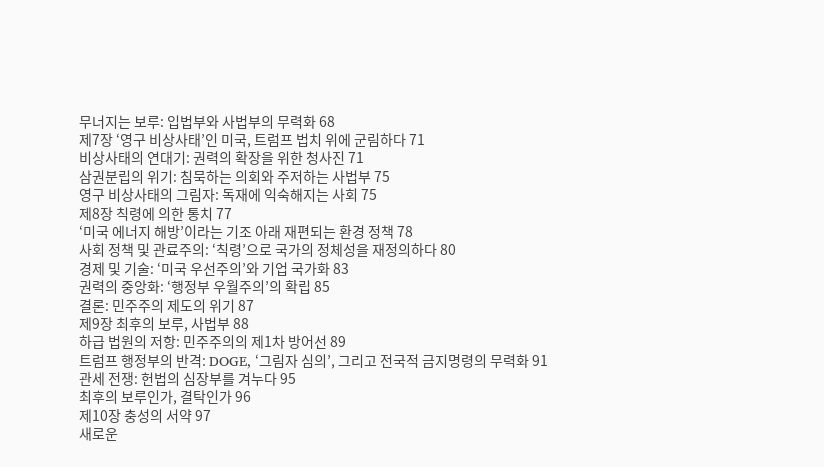무너지는 보루: 입법부와 사법부의 무력화 68
제7장 ‘영구 비상사태’인 미국, 트럼프 법치 위에 군림하다 71
비상사태의 연대기: 권력의 확장을 위한 청사진 71
삼권분립의 위기: 침묵하는 의회와 주저하는 사법부 75
영구 비상사태의 그림자: 독재에 익숙해지는 사회 75
제8장 칙령에 의한 통치 77
‘미국 에너지 해방’이라는 기조 아래 재편되는 환경 정책 78
사회 정책 및 관료주의: ‘칙령’으로 국가의 정체성을 재정의하다 80
경제 및 기술: ‘미국 우선주의’와 기업 국가화 83
권력의 중앙화: ‘행정부 우월주의’의 확립 85
결론: 민주주의 제도의 위기 87
제9장 최후의 보루, 사법부 88
하급 법원의 저항: 민주주의의 제1차 방어선 89
트럼프 행정부의 반격: DOGE, ‘그림자 심의’, 그리고 전국적 금지명령의 무력화 91
관세 전쟁: 헌법의 심장부를 겨누다 95
최후의 보루인가, 결탁인가 96
제10장 충성의 서약 97
새로운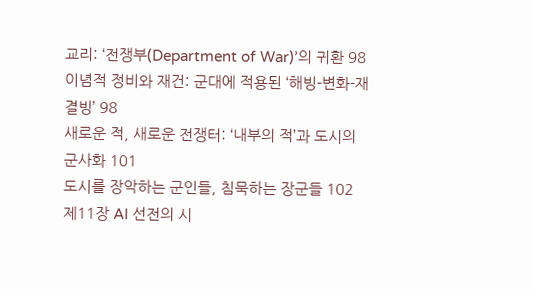교리: ‘전쟁부(Department of War)’의 귀환 98
이념적 정비와 재건: 군대에 적용된 ‘해빙-변화-재결빙’ 98
새로운 적, 새로운 전쟁터: ‘내부의 적’과 도시의 군사화 101
도시를 장악하는 군인들, 침묵하는 장군들 102
제11장 AI 선전의 시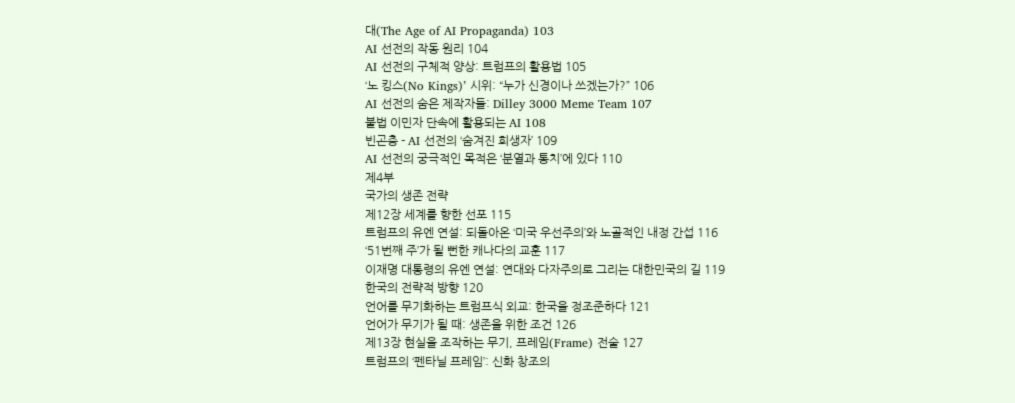대(The Age of AI Propaganda) 103
AI 선전의 작동 원리 104
AI 선전의 구체적 양상: 트럼프의 활용법 105
‘노 킹스(No Kings)’ 시위: “누가 신경이나 쓰겠는가?” 106
AI 선전의 숨은 제작자들: Dilley 3000 Meme Team 107
불법 이민자 단속에 활용되는 AI 108
빈곤층 - AI 선전의 ‘숨겨진 희생자’ 109
AI 선전의 궁극적인 목적은 ‘분열과 통치’에 있다 110
제4부
국가의 생존 전략
제12장 세계를 향한 선포 115
트럼프의 유엔 연설: 되돌아온 ‘미국 우선주의’와 노골적인 내정 간섭 116
‘51번째 주’가 될 뻔한 캐나다의 교훈 117
이재명 대통령의 유엔 연설: 연대와 다자주의로 그리는 대한민국의 길 119
한국의 전략적 방향 120
언어를 무기화하는 트럼프식 외교: 한국을 정조준하다 121
언어가 무기가 될 때: 생존을 위한 조건 126
제13장 현실을 조작하는 무기, 프레임(Frame) 전술 127
트럼프의 ‘펜타닐 프레임’: 신화 창조의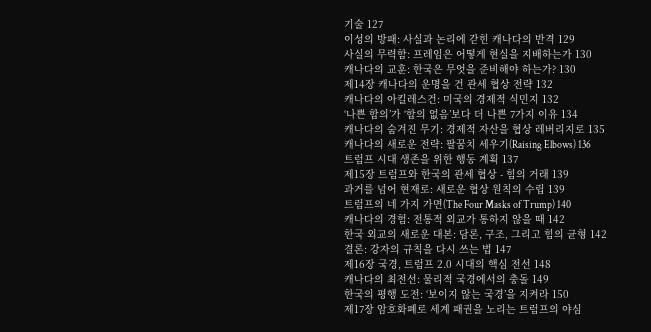기술 127
이성의 방패: 사실과 논리에 갇힌 캐나다의 반격 129
사실의 무력함: 프레임은 어떻게 현실을 지배하는가 130
캐나다의 교훈: 한국은 무엇을 준비해야 하는가? 130
제14장 캐나다의 운명을 건 관세 협상 전략 132
캐나다의 아킬레스건: 미국의 경제적 식민지 132
‘나쁜 합의’가 ‘합의 없음’보다 더 나쁜 7가지 이유 134
캐나다의 숨겨진 무기: 경제적 자산을 협상 레버리지로 135
캐나다의 새로운 전략: 팔꿈치 세우기(Raising Elbows) 136
트럼프 시대 생존을 위한 행동 계획 137
제15장 트럼프와 한국의 관세 협상 - 힘의 거래 139
과거를 넘어 현재로: 새로운 협상 원칙의 수립 139
트럼프의 네 가지 가면(The Four Masks of Trump) 140
캐나다의 경험: 전통적 외교가 통하지 않을 때 142
한국 외교의 새로운 대본: 담론, 구조, 그리고 힘의 균형 142
결론: 강자의 규칙을 다시 쓰는 법 147
제16장 국경, 트럼프 2.0 시대의 핵심 전선 148
캐나다의 최전선: 물리적 국경에서의 충돌 149
한국의 평행 도전: ‘보이지 않는 국경’을 지켜라 150
제17장 암호화폐로 세계 패권을 노리는 트럼프의 야심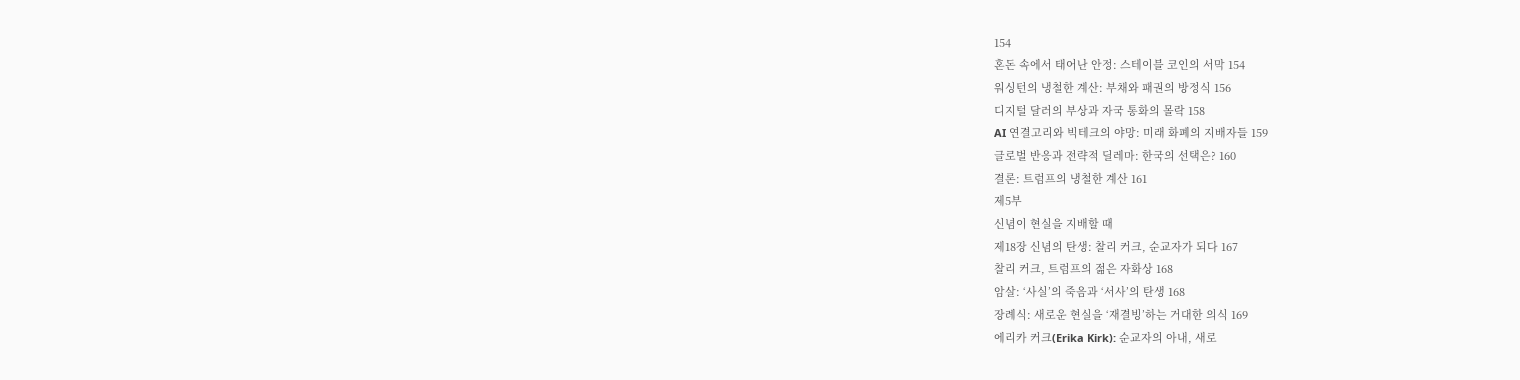154
혼돈 속에서 태어난 안정: 스테이블 코인의 서막 154
워싱턴의 냉철한 계산: 부채와 패권의 방정식 156
디지털 달러의 부상과 자국 통화의 몰락 158
AI 연결고리와 빅테크의 야망: 미래 화폐의 지배자들 159
글로벌 반응과 전략적 딜레마: 한국의 선택은? 160
결론: 트럼프의 냉철한 계산 161
제5부
신념이 현실을 지배할 때
제18장 신념의 탄생: 찰리 커크, 순교자가 되다 167
찰리 커크, 트럼프의 젊은 자화상 168
암살: ‘사실’의 죽음과 ‘서사’의 탄생 168
장례식: 새로운 현실을 ‘재결빙’하는 거대한 의식 169
에리카 커크(Erika Kirk): 순교자의 아내, 새로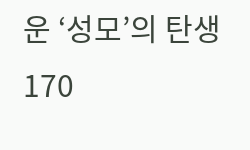운 ‘성모’의 탄생 170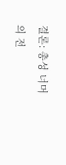결론: 총성 너머의 전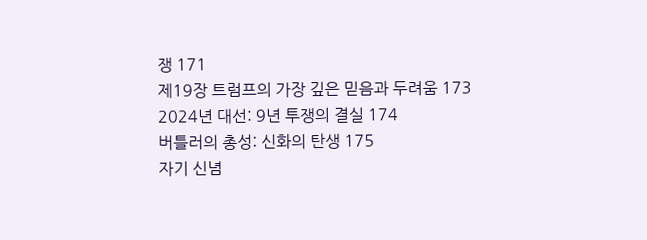쟁 171
제19장 트럼프의 가장 깊은 믿음과 두려움 173
2024년 대선: 9년 투쟁의 결실 174
버틀러의 총성: 신화의 탄생 175
자기 신념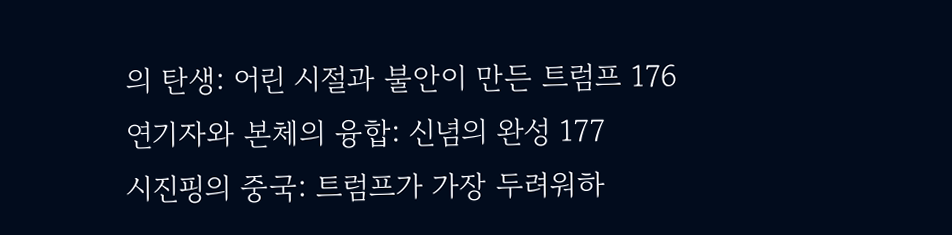의 탄생: 어린 시절과 불안이 만든 트럼프 176
연기자와 본체의 융합: 신념의 완성 177
시진핑의 중국: 트럼프가 가장 두려워하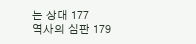는 상대 177
역사의 심판 179